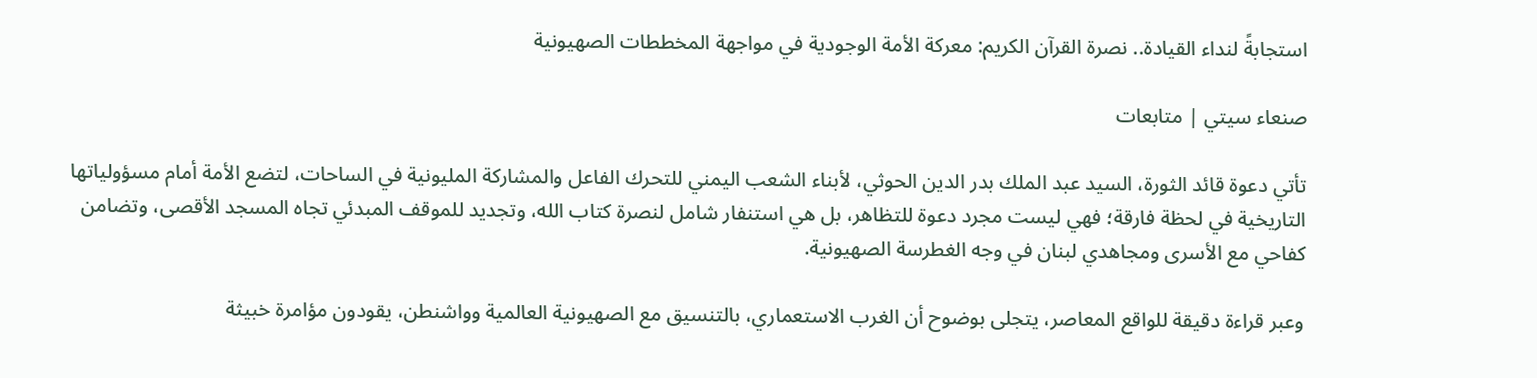استجابةً لنداء القيادة.. نصرة القرآن الكريم: معركة الأمة الوجودية في مواجهة المخططات الصهيونية

صنعاء سيتي | متابعات

تأتي دعوة قائد الثورة، السيد عبد الملك بدر الدين الحوثي، لأبناء الشعب اليمني للتحرك الفاعل والمشاركة المليونية في الساحات، لتضع الأمة أمام مسؤولياتها التاريخية في لحظة فارقة؛ فهي ليست مجرد دعوة للتظاهر، بل هي استنفار شامل لنصرة كتاب الله، وتجديد للموقف المبدئي تجاه المسجد الأقصى، وتضامن كفاحي مع الأسرى ومجاهدي لبنان في وجه الغطرسة الصهيونية.

وعبر قراءة دقيقة للواقع المعاصر، يتجلى بوضوح أن الغرب الاستعماري، بالتنسيق مع الصهيونية العالمية وواشنطن، يقودون مؤامرة خبيثة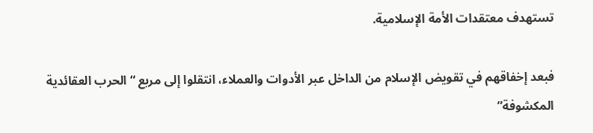تستهدف معتقدات الأمة الإسلامية.

فبعد إخفاقهم في تقويض الإسلام من الداخل عبر الأدوات والعملاء، انتقلوا إلى مربع “الحرب العقائدية المكشوفة”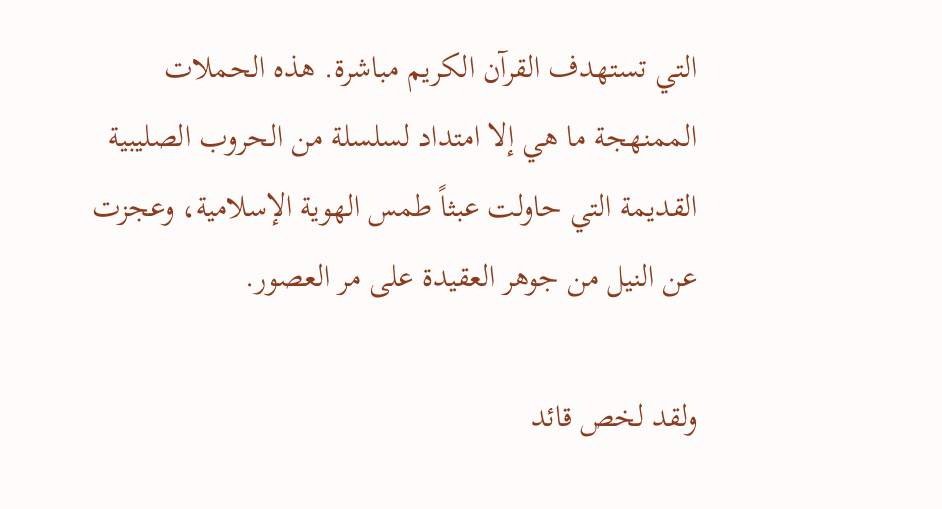التي تستهدف القرآن الكريم مباشرة. هذه الحملات الممنهجة ما هي إلا امتداد لسلسلة من الحروب الصليبية القديمة التي حاولت عبثاً طمس الهوية الإسلامية، وعجزت عن النيل من جوهر العقيدة على مر العصور.

ولقد لخص قائد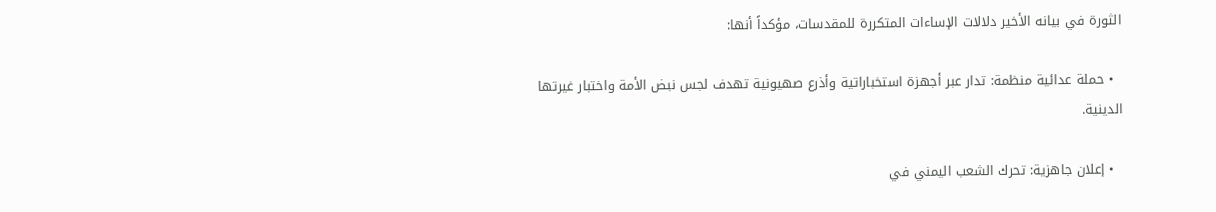الثورة في بيانه الأخير دلالات الإساءات المتكررة للمقدسات، مؤكداً أنها:

  • حملة عدائية منظمة: تدار عبر أجهزة استخباراتية وأذرع صهيونية تهدف لجس نبض الأمة واختبار غيرتها الدينية.

  • إعلان جاهزية: تحرك الشعب اليمني في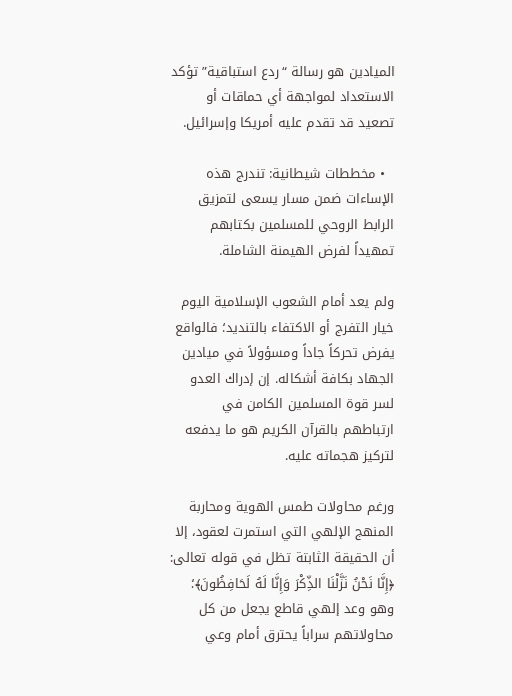الميادين هو رسالة “ردع استباقية” تؤكد الاستعداد لمواجهة أي حماقات أو تصعيد قد تقدم عليه أمريكا وإسرائيل.

  • مخططات شيطانية: تندرج هذه الإساءات ضمن مسار يسعى لتمزيق الرابط الروحي للمسلمين بكتابهم تمهيداً لفرض الهيمنة الشاملة.

ولم يعد أمام الشعوب الإسلامية اليوم خيار التفرج أو الاكتفاء بالتنديد؛ فالواقع يفرض تحركاً جاداً ومسؤولاً في ميادين الجهاد بكافة أشكاله. إن إدراك العدو لسر قوة المسلمين الكامن في ارتباطهم بالقرآن الكريم هو ما يدفعه لتركيز هجماته عليه.

ورغم محاولات طمس الهوية ومحاربة المنهج الإلهي التي استمرت لعقود، إلا أن الحقيقة الثابتة تظل في قوله تعالى: ﴿إِنَّا نَحْنُ نَزَّلْنَا الذِّكْرَ وَإِنَّا لَهُ لَحَافِظُونَ﴾؛ وهو وعد إلهي قاطع يجعل من كل محاولاتهم سراباً يحترق أمام وعي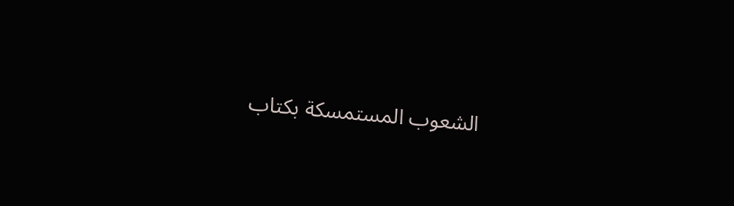الشعوب المستمسكة بكتاب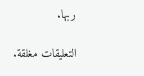ربها.

التعليقات مغلقة.